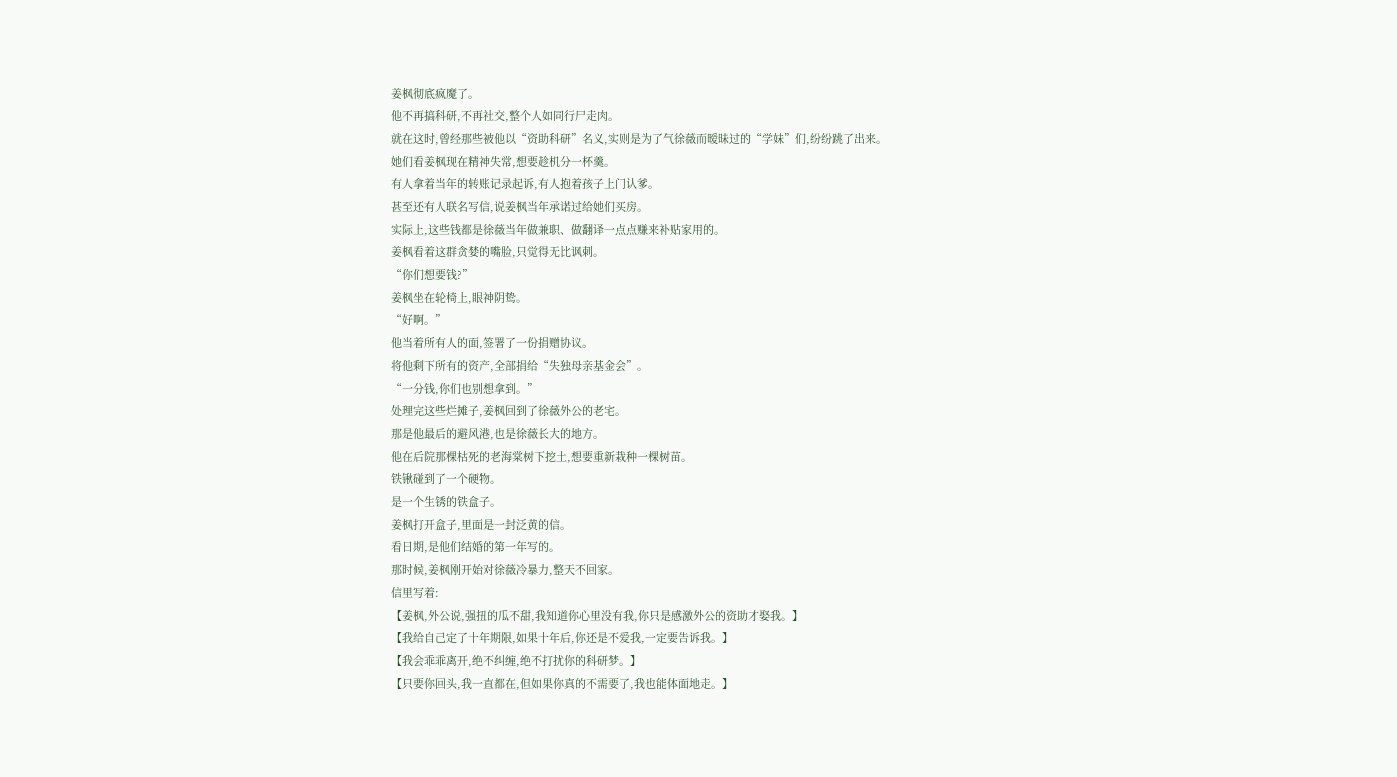姜枫彻底疯魔了。
他不再搞科研,不再社交,整个人如同行尸走肉。
就在这时,曾经那些被他以“资助科研”名义,实则是为了气徐薇而暧昧过的“学妹”们,纷纷跳了出来。
她们看姜枫现在精神失常,想要趁机分一杯羹。
有人拿着当年的转账记录起诉,有人抱着孩子上门认爹。
甚至还有人联名写信,说姜枫当年承诺过给她们买房。
实际上,这些钱都是徐薇当年做兼职、做翻译一点点赚来补贴家用的。
姜枫看着这群贪婪的嘴脸,只觉得无比讽刺。
“你们想要钱?”
姜枫坐在轮椅上,眼神阴鸷。
“好啊。”
他当着所有人的面,签署了一份捐赠协议。
将他剩下所有的资产,全部捐给“失独母亲基金会”。
“一分钱,你们也别想拿到。”
处理完这些烂摊子,姜枫回到了徐薇外公的老宅。
那是他最后的避风港,也是徐薇长大的地方。
他在后院那棵枯死的老海棠树下挖土,想要重新栽种一棵树苗。
铁锹碰到了一个硬物。
是一个生锈的铁盒子。
姜枫打开盒子,里面是一封泛黄的信。
看日期,是他们结婚的第一年写的。
那时候,姜枫刚开始对徐薇冷暴力,整天不回家。
信里写着:
【姜枫,外公说,强扭的瓜不甜,我知道你心里没有我,你只是感激外公的资助才娶我。】
【我给自己定了十年期限,如果十年后,你还是不爱我,一定要告诉我。】
【我会乖乖离开,绝不纠缠,绝不打扰你的科研梦。】
【只要你回头,我一直都在,但如果你真的不需要了,我也能体面地走。】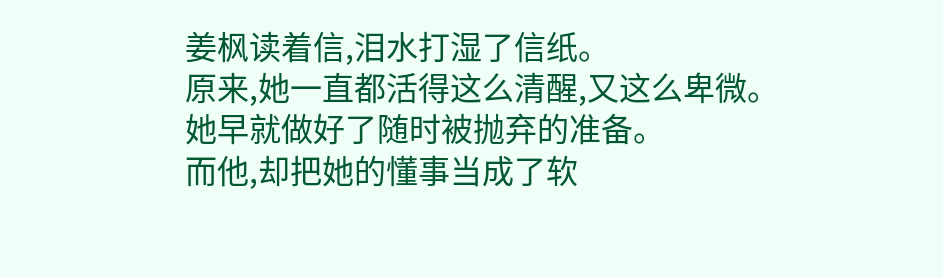姜枫读着信,泪水打湿了信纸。
原来,她一直都活得这么清醒,又这么卑微。
她早就做好了随时被抛弃的准备。
而他,却把她的懂事当成了软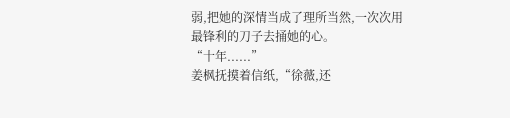弱,把她的深情当成了理所当然,一次次用最锋利的刀子去捅她的心。
“十年......”
姜枫抚摸着信纸,“徐薇,还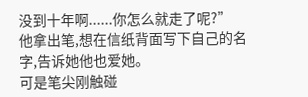没到十年啊......你怎么就走了呢?”
他拿出笔,想在信纸背面写下自己的名字,告诉她他也爱她。
可是笔尖刚触碰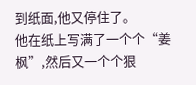到纸面,他又停住了。
他在纸上写满了一个个“姜枫”,然后又一个个狠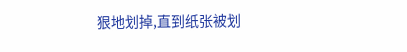狠地划掉,直到纸张被划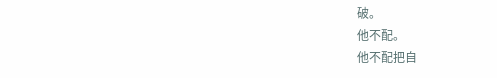破。
他不配。
他不配把自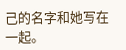己的名字和她写在一起。